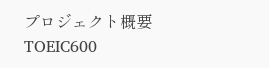プロジェクト概要
TOEIC600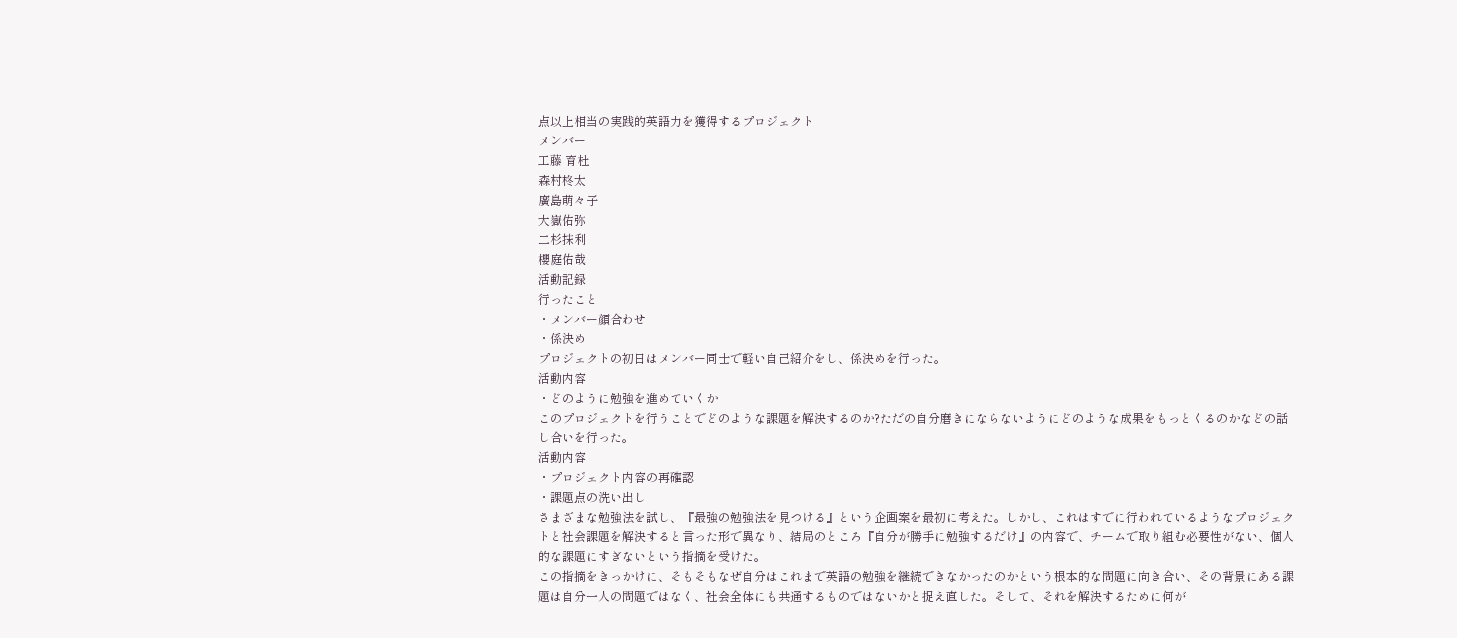点以上相当の実践的英語力を獲得するプロジェクト
メンバー
工藤 育杜
森村柊太
廣島萌々子
大嶽佑弥
二杉抹利
櫻庭佑哉
活動記録
行ったこと
・メンバー顔合わせ
・係決め
プロジェクトの初日はメンバー同士で軽い自己紹介をし、係決めを行った。
活動内容
・どのように勉強を進めていくか
このプロジェクトを行うことでどのような課題を解決するのか?ただの自分磨きにならないようにどのような成果をもっとくるのかなどの話し合いを行った。
活動内容
・プロジェクト内容の再確認
・課題点の洗い出し
さまざまな勉強法を試し、『最強の勉強法を見つける』という企画案を最初に考えた。しかし、これはすでに行われているようなプロジェクトと社会課題を解決すると言った形で異なり、結局のところ『自分が勝手に勉強するだけ』の内容で、チームで取り組む必要性がない、個人的な課題にすぎないという指摘を受けた。
この指摘をきっかけに、そもそもなぜ自分はこれまで英語の勉強を継続できなかったのかという根本的な問題に向き合い、その背景にある課題は自分一人の問題ではなく、社会全体にも共通するものではないかと捉え直した。そして、それを解決するために何が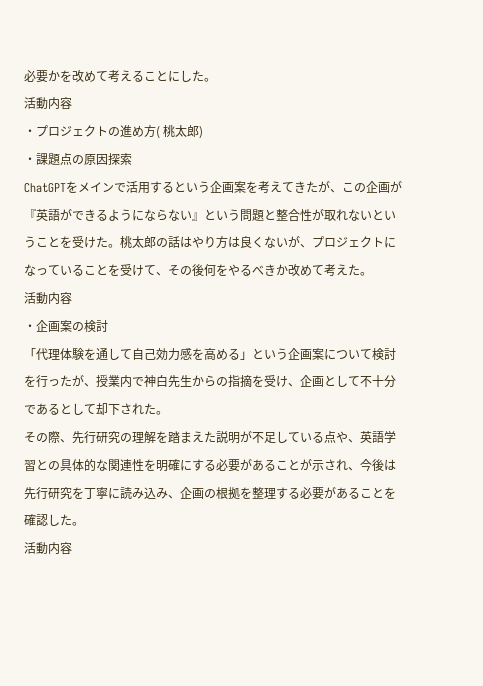必要かを改めて考えることにした。
活動内容
・プロジェクトの進め方( 桃太郎)
・課題点の原因探索
ChatGPTをメインで活用するという企画案を考えてきたが、この企画が『英語ができるようにならない』という問題と整合性が取れないということを受けた。桃太郎の話はやり方は良くないが、プロジェクトになっていることを受けて、その後何をやるべきか改めて考えた。
活動内容
・企画案の検討
「代理体験を通して自己効力感を高める」という企画案について検討を行ったが、授業内で神白先生からの指摘を受け、企画として不十分であるとして却下された。
その際、先行研究の理解を踏まえた説明が不足している点や、英語学習との具体的な関連性を明確にする必要があることが示され、今後は先行研究を丁寧に読み込み、企画の根拠を整理する必要があることを確認した。
活動内容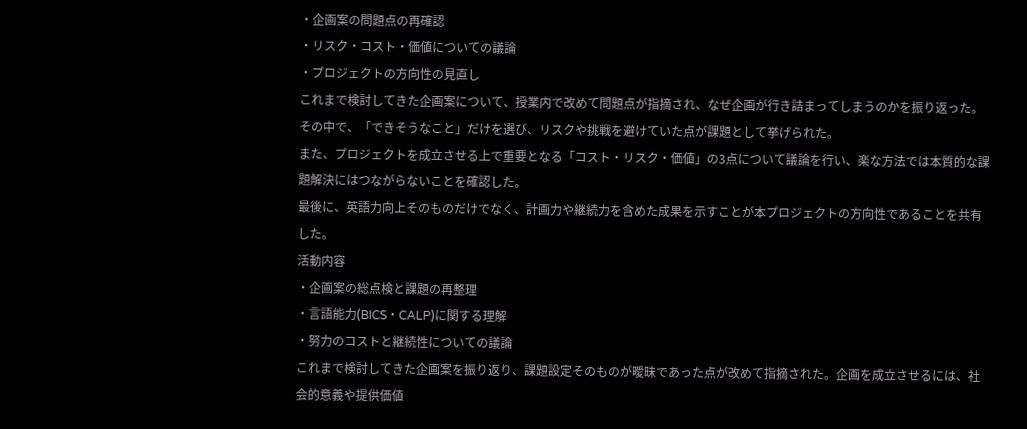・企画案の問題点の再確認
・リスク・コスト・価値についての議論
・プロジェクトの方向性の見直し
これまで検討してきた企画案について、授業内で改めて問題点が指摘され、なぜ企画が行き詰まってしまうのかを振り返った。その中で、「できそうなこと」だけを選び、リスクや挑戦を避けていた点が課題として挙げられた。
また、プロジェクトを成立させる上で重要となる「コスト・リスク・価値」の3点について議論を行い、楽な方法では本質的な課題解決にはつながらないことを確認した。
最後に、英語力向上そのものだけでなく、計画力や継続力を含めた成果を示すことが本プロジェクトの方向性であることを共有した。
活動内容
・企画案の総点検と課題の再整理
・言語能力(BICS・CALP)に関する理解
・努力のコストと継続性についての議論
これまで検討してきた企画案を振り返り、課題設定そのものが曖昧であった点が改めて指摘された。企画を成立させるには、社会的意義や提供価値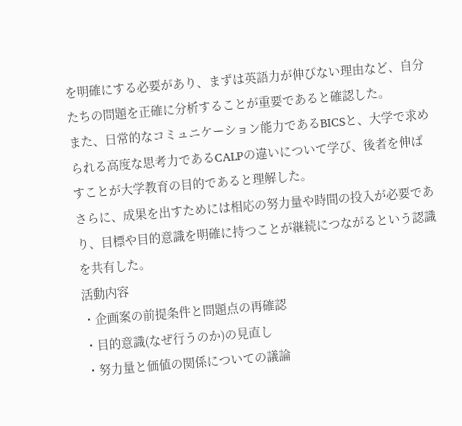を明確にする必要があり、まずは英語力が伸びない理由など、自分たちの問題を正確に分析することが重要であると確認した。
また、日常的なコミュニケーション能力であるBICSと、大学で求められる高度な思考力であるCALPの違いについて学び、後者を伸ばすことが大学教育の目的であると理解した。
さらに、成果を出すためには相応の努力量や時間の投入が必要であり、目標や目的意識を明確に持つことが継続につながるという認識を共有した。
活動内容
・企画案の前提条件と問題点の再確認
・目的意識(なぜ行うのか)の見直し
・努力量と価値の関係についての議論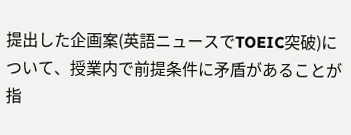提出した企画案(英語ニュースでTOEIC突破)について、授業内で前提条件に矛盾があることが指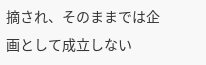摘され、そのままでは企画として成立しない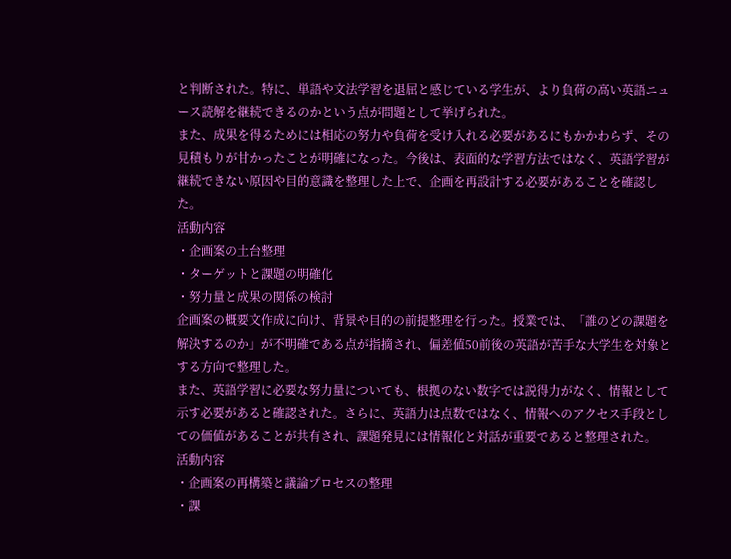と判断された。特に、単語や文法学習を退屈と感じている学生が、より負荷の高い英語ニュース読解を継続できるのかという点が問題として挙げられた。
また、成果を得るためには相応の努力や負荷を受け入れる必要があるにもかかわらず、その見積もりが甘かったことが明確になった。今後は、表面的な学習方法ではなく、英語学習が継続できない原因や目的意識を整理した上で、企画を再設計する必要があることを確認した。
活動内容
・企画案の土台整理
・ターゲットと課題の明確化
・努力量と成果の関係の検討
企画案の概要文作成に向け、背景や目的の前提整理を行った。授業では、「誰のどの課題を解決するのか」が不明確である点が指摘され、偏差値50前後の英語が苦手な大学生を対象とする方向で整理した。
また、英語学習に必要な努力量についても、根拠のない数字では説得力がなく、情報として示す必要があると確認された。さらに、英語力は点数ではなく、情報へのアクセス手段としての価値があることが共有され、課題発見には情報化と対話が重要であると整理された。
活動内容
・企画案の再構築と議論プロセスの整理
・課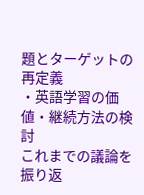題とターゲットの再定義
・英語学習の価値・継続方法の検討
これまでの議論を振り返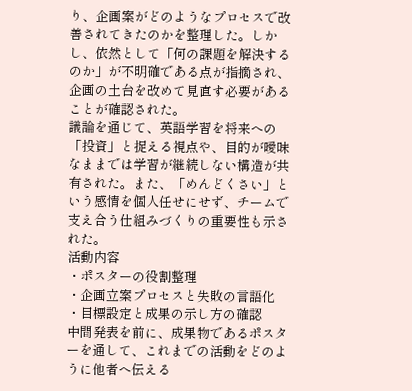り、企画案がどのようなプロセスで改善されてきたのかを整理した。しかし、依然として「何の課題を解決するのか」が不明確である点が指摘され、企画の土台を改めて見直す必要があることが確認された。
議論を通じて、英語学習を将来への「投資」と捉える視点や、目的が曖昧なままでは学習が継続しない構造が共有された。また、「めんどくさい」という感情を個人任せにせず、チームで支え合う仕組みづくりの重要性も示された。
活動内容
・ポスターの役割整理
・企画立案プロセスと失敗の言語化
・目標設定と成果の示し方の確認
中間発表を前に、成果物であるポスターを通して、これまでの活動をどのように他者へ伝える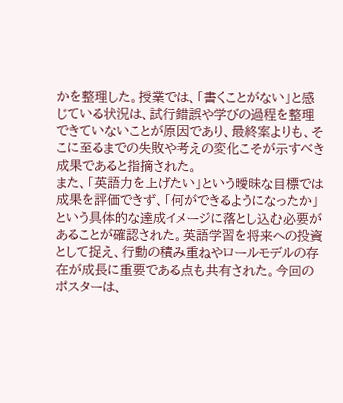かを整理した。授業では、「書くことがない」と感じている状況は、試行錯誤や学びの過程を整理できていないことが原因であり、最終案よりも、そこに至るまでの失敗や考えの変化こそが示すべき成果であると指摘された。
また、「英語力を上げたい」という曖昧な目標では成果を評価できず、「何ができるようになったか」という具体的な達成イメージに落とし込む必要があることが確認された。英語学習を将来への投資として捉え、行動の積み重ねやロールモデルの存在が成長に重要である点も共有された。今回のポスターは、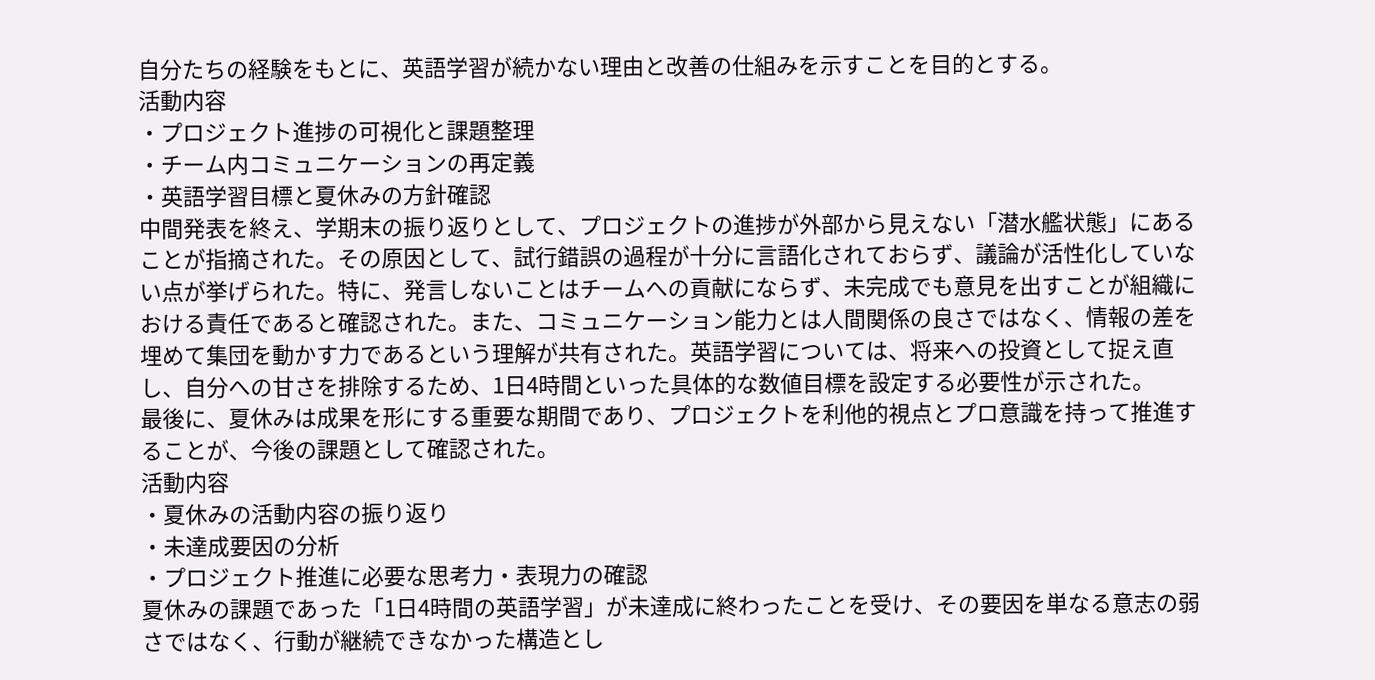自分たちの経験をもとに、英語学習が続かない理由と改善の仕組みを示すことを目的とする。
活動内容
・プロジェクト進捗の可視化と課題整理
・チーム内コミュニケーションの再定義
・英語学習目標と夏休みの方針確認
中間発表を終え、学期末の振り返りとして、プロジェクトの進捗が外部から見えない「潜水艦状態」にあることが指摘された。その原因として、試行錯誤の過程が十分に言語化されておらず、議論が活性化していない点が挙げられた。特に、発言しないことはチームへの貢献にならず、未完成でも意見を出すことが組織における責任であると確認された。また、コミュニケーション能力とは人間関係の良さではなく、情報の差を埋めて集団を動かす力であるという理解が共有された。英語学習については、将来への投資として捉え直し、自分への甘さを排除するため、1日4時間といった具体的な数値目標を設定する必要性が示された。
最後に、夏休みは成果を形にする重要な期間であり、プロジェクトを利他的視点とプロ意識を持って推進することが、今後の課題として確認された。
活動内容
・夏休みの活動内容の振り返り
・未達成要因の分析
・プロジェクト推進に必要な思考力・表現力の確認
夏休みの課題であった「1日4時間の英語学習」が未達成に終わったことを受け、その要因を単なる意志の弱さではなく、行動が継続できなかった構造とし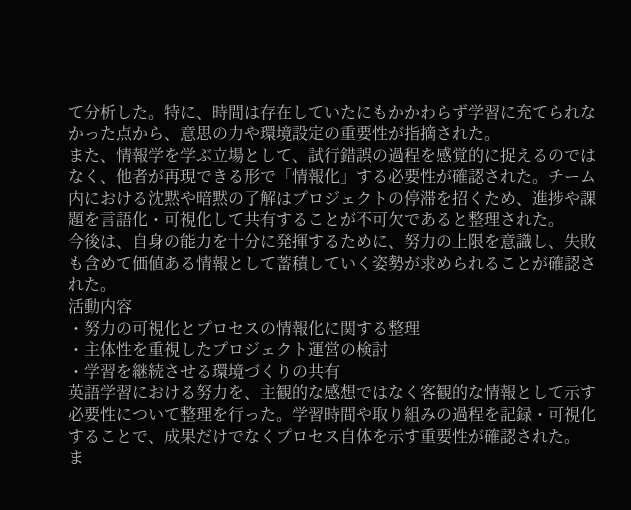て分析した。特に、時間は存在していたにもかかわらず学習に充てられなかった点から、意思の力や環境設定の重要性が指摘された。
また、情報学を学ぶ立場として、試行錯誤の過程を感覚的に捉えるのではなく、他者が再現できる形で「情報化」する必要性が確認された。チーム内における沈黙や暗黙の了解はプロジェクトの停滞を招くため、進捗や課題を言語化・可視化して共有することが不可欠であると整理された。
今後は、自身の能力を十分に発揮するために、努力の上限を意識し、失敗も含めて価値ある情報として蓄積していく姿勢が求められることが確認された。
活動内容
・努力の可視化とプロセスの情報化に関する整理
・主体性を重視したプロジェクト運営の検討
・学習を継続させる環境づくりの共有
英語学習における努力を、主観的な感想ではなく客観的な情報として示す必要性について整理を行った。学習時間や取り組みの過程を記録・可視化することで、成果だけでなくプロセス自体を示す重要性が確認された。
ま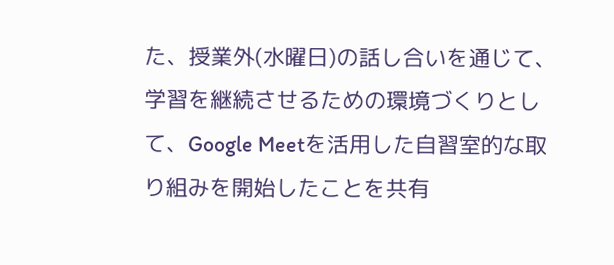た、授業外(水曜日)の話し合いを通じて、学習を継続させるための環境づくりとして、Google Meetを活用した自習室的な取り組みを開始したことを共有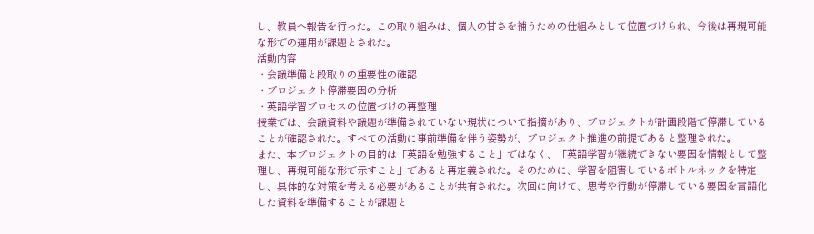し、教員へ報告を行った。この取り組みは、個人の甘さを補うための仕組みとして位置づけられ、今後は再現可能な形での運用が課題とされた。
活動内容
・会議準備と段取りの重要性の確認
・プロジェクト停滞要因の分析
・英語学習プロセスの位置づけの再整理
授業では、会議資料や議題が準備されていない現状について指摘があり、プロジェクトが計画段階で停滞していることが確認された。すべての活動に事前準備を伴う姿勢が、プロジェクト推進の前提であると整理された。
また、本プロジェクトの目的は「英語を勉強すること」ではなく、「英語学習が継続できない要因を情報として整理し、再現可能な形で示すこと」であると再定義された。そのために、学習を阻害しているボトルネックを特定し、具体的な対策を考える必要があることが共有された。次回に向けて、思考や行動が停滞している要因を言語化した資料を準備することが課題と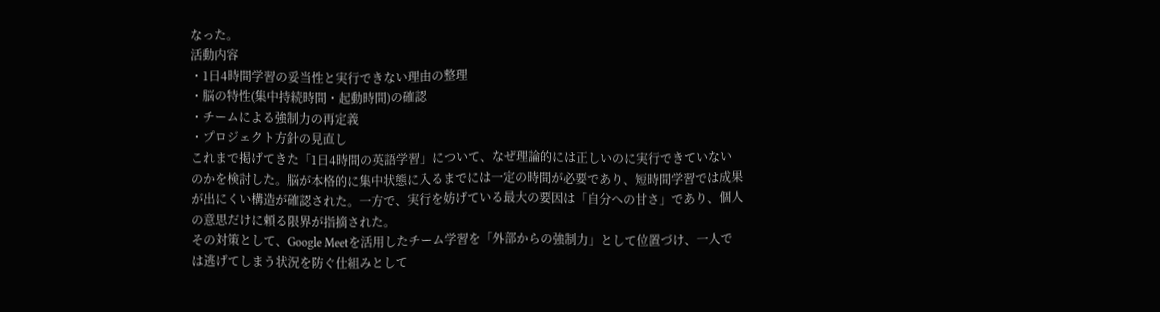なった。
活動内容
・1日4時間学習の妥当性と実行できない理由の整理
・脳の特性(集中持続時間・起動時間)の確認
・チームによる強制力の再定義
・プロジェクト方針の見直し
これまで掲げてきた「1日4時間の英語学習」について、なぜ理論的には正しいのに実行できていないのかを検討した。脳が本格的に集中状態に入るまでには一定の時間が必要であり、短時間学習では成果が出にくい構造が確認された。一方で、実行を妨げている最大の要因は「自分への甘さ」であり、個人の意思だけに頼る限界が指摘された。
その対策として、Google Meetを活用したチーム学習を「外部からの強制力」として位置づけ、一人では逃げてしまう状況を防ぐ仕組みとして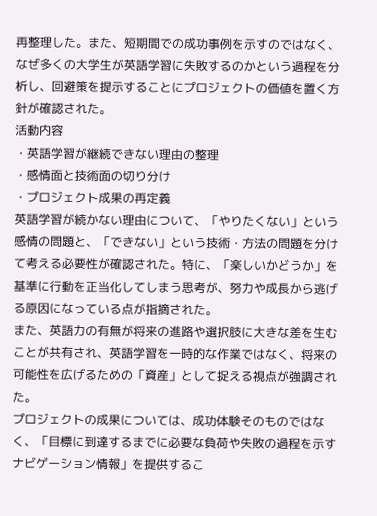再整理した。また、短期間での成功事例を示すのではなく、なぜ多くの大学生が英語学習に失敗するのかという過程を分析し、回避策を提示することにプロジェクトの価値を置く方針が確認された。
活動内容
・英語学習が継続できない理由の整理
・感情面と技術面の切り分け
・プロジェクト成果の再定義
英語学習が続かない理由について、「やりたくない」という感情の問題と、「できない」という技術・方法の問題を分けて考える必要性が確認された。特に、「楽しいかどうか」を基準に行動を正当化してしまう思考が、努力や成長から逃げる原因になっている点が指摘された。
また、英語力の有無が将来の進路や選択肢に大きな差を生むことが共有され、英語学習を一時的な作業ではなく、将来の可能性を広げるための「資産」として捉える視点が強調された。
プロジェクトの成果については、成功体験そのものではなく、「目標に到達するまでに必要な負荷や失敗の過程を示すナビゲーション情報」を提供するこ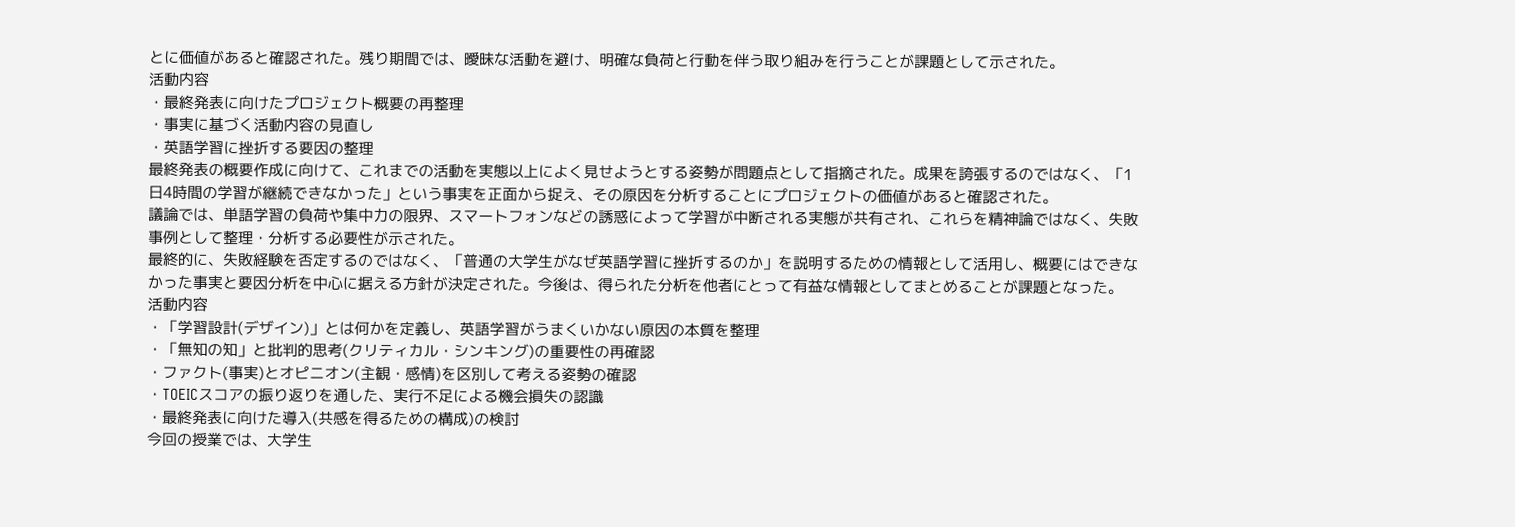とに価値があると確認された。残り期間では、曖昧な活動を避け、明確な負荷と行動を伴う取り組みを行うことが課題として示された。
活動内容
・最終発表に向けたプロジェクト概要の再整理
・事実に基づく活動内容の見直し
・英語学習に挫折する要因の整理
最終発表の概要作成に向けて、これまでの活動を実態以上によく見せようとする姿勢が問題点として指摘された。成果を誇張するのではなく、「1日4時間の学習が継続できなかった」という事実を正面から捉え、その原因を分析することにプロジェクトの価値があると確認された。
議論では、単語学習の負荷や集中力の限界、スマートフォンなどの誘惑によって学習が中断される実態が共有され、これらを精神論ではなく、失敗事例として整理・分析する必要性が示された。
最終的に、失敗経験を否定するのではなく、「普通の大学生がなぜ英語学習に挫折するのか」を説明するための情報として活用し、概要にはできなかった事実と要因分析を中心に据える方針が決定された。今後は、得られた分析を他者にとって有益な情報としてまとめることが課題となった。
活動内容
・「学習設計(デザイン)」とは何かを定義し、英語学習がうまくいかない原因の本質を整理
・「無知の知」と批判的思考(クリティカル・シンキング)の重要性の再確認
・ファクト(事実)とオピニオン(主観・感情)を区別して考える姿勢の確認
・TOEICスコアの振り返りを通した、実行不足による機会損失の認識
・最終発表に向けた導入(共感を得るための構成)の検討
今回の授業では、大学生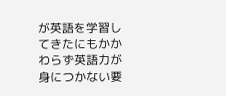が英語を学習してきたにもかかわらず英語力が身につかない要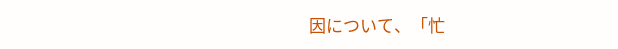因について、「忙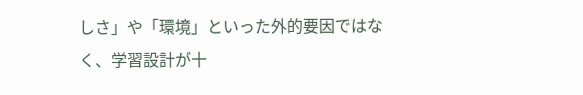しさ」や「環境」といった外的要因ではなく、学習設計が十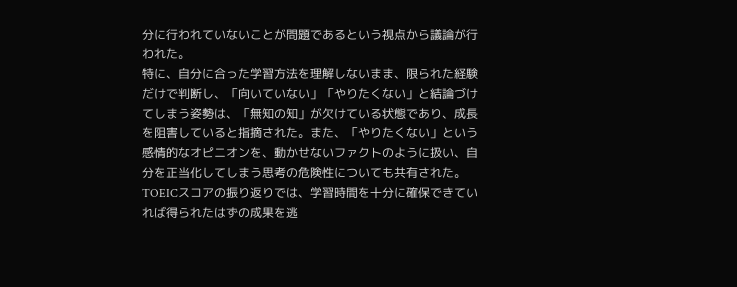分に行われていないことが問題であるという視点から議論が行われた。
特に、自分に合った学習方法を理解しないまま、限られた経験だけで判断し、「向いていない」「やりたくない」と結論づけてしまう姿勢は、「無知の知」が欠けている状態であり、成長を阻害していると指摘された。また、「やりたくない」という感情的なオピニオンを、動かせないファクトのように扱い、自分を正当化してしまう思考の危険性についても共有された。
TOEICスコアの振り返りでは、学習時間を十分に確保できていれば得られたはずの成果を逃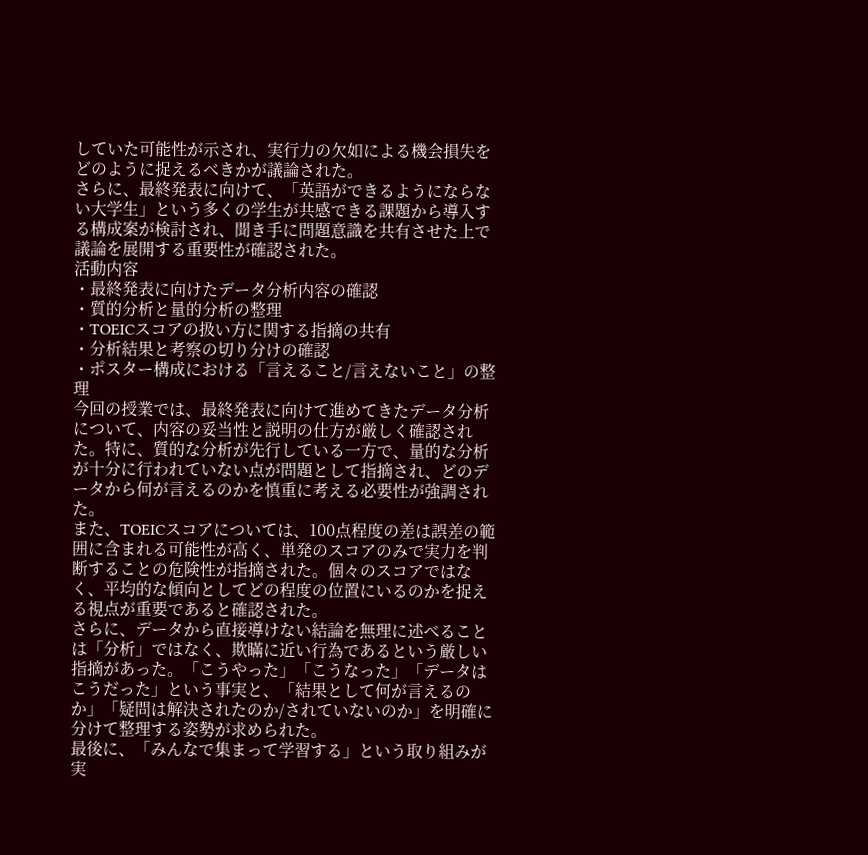していた可能性が示され、実行力の欠如による機会損失をどのように捉えるべきかが議論された。
さらに、最終発表に向けて、「英語ができるようにならない大学生」という多くの学生が共感できる課題から導入する構成案が検討され、聞き手に問題意識を共有させた上で議論を展開する重要性が確認された。
活動内容
・最終発表に向けたデータ分析内容の確認
・質的分析と量的分析の整理
・TOEICスコアの扱い方に関する指摘の共有
・分析結果と考察の切り分けの確認
・ポスター構成における「言えること/言えないこと」の整理
今回の授業では、最終発表に向けて進めてきたデータ分析について、内容の妥当性と説明の仕方が厳しく確認された。特に、質的な分析が先行している一方で、量的な分析が十分に行われていない点が問題として指摘され、どのデータから何が言えるのかを慎重に考える必要性が強調された。
また、TOEICスコアについては、100点程度の差は誤差の範囲に含まれる可能性が高く、単発のスコアのみで実力を判断することの危険性が指摘された。個々のスコアではなく、平均的な傾向としてどの程度の位置にいるのかを捉える視点が重要であると確認された。
さらに、データから直接導けない結論を無理に述べることは「分析」ではなく、欺瞞に近い行為であるという厳しい指摘があった。「こうやった」「こうなった」「データはこうだった」という事実と、「結果として何が言えるのか」「疑問は解決されたのか/されていないのか」を明確に分けて整理する姿勢が求められた。
最後に、「みんなで集まって学習する」という取り組みが実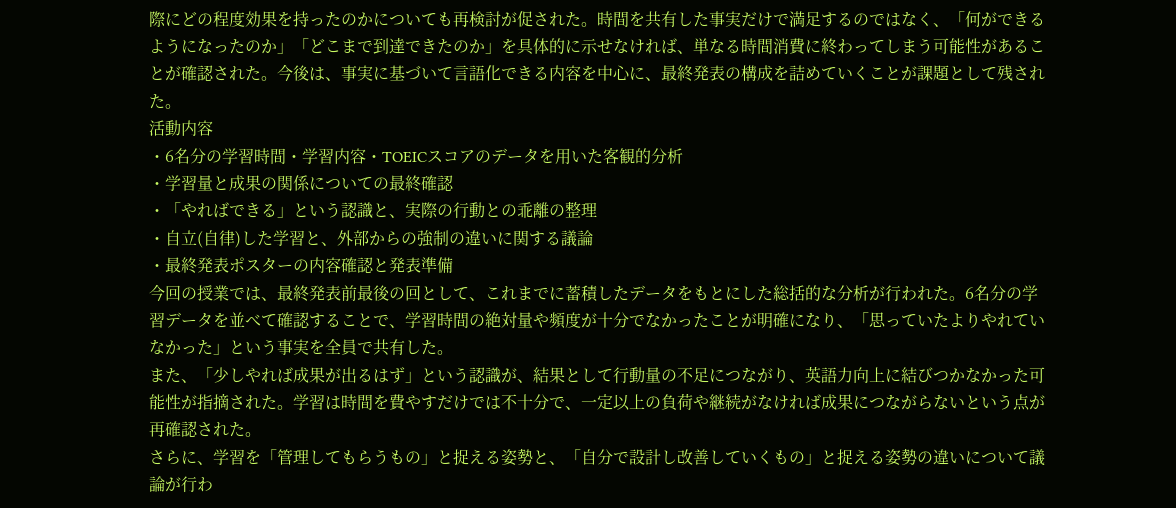際にどの程度効果を持ったのかについても再検討が促された。時間を共有した事実だけで満足するのではなく、「何ができるようになったのか」「どこまで到達できたのか」を具体的に示せなければ、単なる時間消費に終わってしまう可能性があることが確認された。今後は、事実に基づいて言語化できる内容を中心に、最終発表の構成を詰めていくことが課題として残された。
活動内容
・6名分の学習時間・学習内容・TOEICスコアのデータを用いた客観的分析
・学習量と成果の関係についての最終確認
・「やればできる」という認識と、実際の行動との乖離の整理
・自立(自律)した学習と、外部からの強制の違いに関する議論
・最終発表ポスターの内容確認と発表準備
今回の授業では、最終発表前最後の回として、これまでに蓄積したデータをもとにした総括的な分析が行われた。6名分の学習データを並べて確認することで、学習時間の絶対量や頻度が十分でなかったことが明確になり、「思っていたよりやれていなかった」という事実を全員で共有した。
また、「少しやれば成果が出るはず」という認識が、結果として行動量の不足につながり、英語力向上に結びつかなかった可能性が指摘された。学習は時間を費やすだけでは不十分で、一定以上の負荷や継続がなければ成果につながらないという点が再確認された。
さらに、学習を「管理してもらうもの」と捉える姿勢と、「自分で設計し改善していくもの」と捉える姿勢の違いについて議論が行わ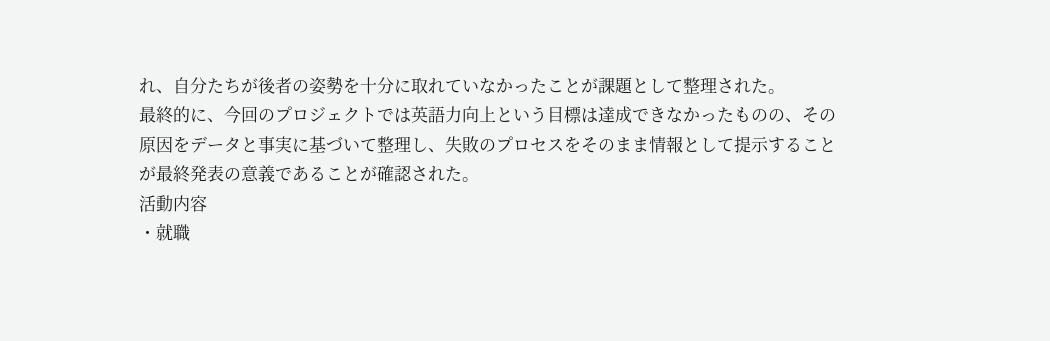れ、自分たちが後者の姿勢を十分に取れていなかったことが課題として整理された。
最終的に、今回のプロジェクトでは英語力向上という目標は達成できなかったものの、その原因をデータと事実に基づいて整理し、失敗のプロセスをそのまま情報として提示することが最終発表の意義であることが確認された。
活動内容
・就職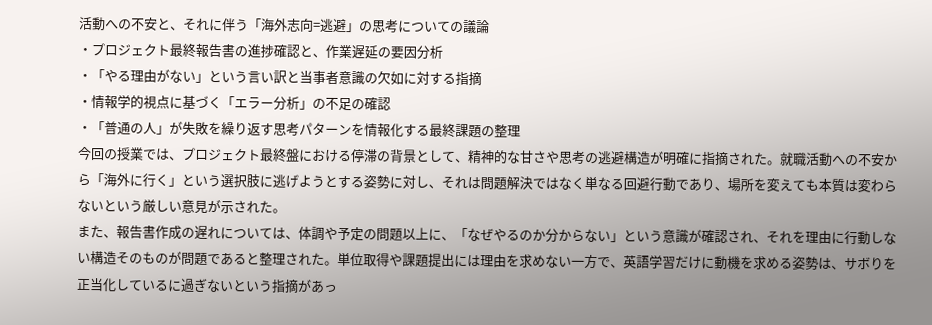活動への不安と、それに伴う「海外志向=逃避」の思考についての議論
・プロジェクト最終報告書の進捗確認と、作業遅延の要因分析
・「やる理由がない」という言い訳と当事者意識の欠如に対する指摘
・情報学的視点に基づく「エラー分析」の不足の確認
・「普通の人」が失敗を繰り返す思考パターンを情報化する最終課題の整理
今回の授業では、プロジェクト最終盤における停滞の背景として、精神的な甘さや思考の逃避構造が明確に指摘された。就職活動への不安から「海外に行く」という選択肢に逃げようとする姿勢に対し、それは問題解決ではなく単なる回避行動であり、場所を変えても本質は変わらないという厳しい意見が示された。
また、報告書作成の遅れについては、体調や予定の問題以上に、「なぜやるのか分からない」という意識が確認され、それを理由に行動しない構造そのものが問題であると整理された。単位取得や課題提出には理由を求めない一方で、英語学習だけに動機を求める姿勢は、サボりを正当化しているに過ぎないという指摘があっ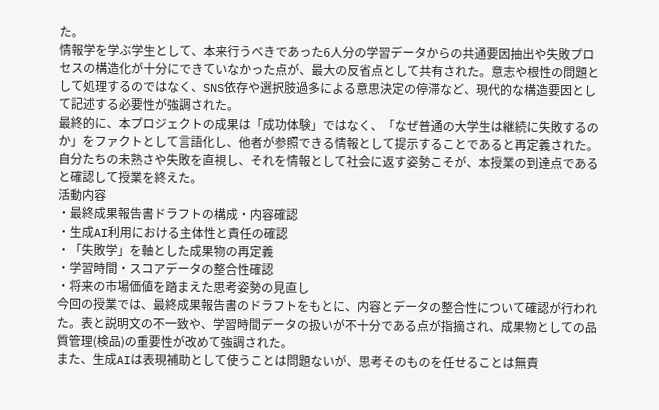た。
情報学を学ぶ学生として、本来行うべきであった6人分の学習データからの共通要因抽出や失敗プロセスの構造化が十分にできていなかった点が、最大の反省点として共有された。意志や根性の問題として処理するのではなく、SNS依存や選択肢過多による意思決定の停滞など、現代的な構造要因として記述する必要性が強調された。
最終的に、本プロジェクトの成果は「成功体験」ではなく、「なぜ普通の大学生は継続に失敗するのか」をファクトとして言語化し、他者が参照できる情報として提示することであると再定義された。自分たちの未熟さや失敗を直視し、それを情報として社会に返す姿勢こそが、本授業の到達点であると確認して授業を終えた。
活動内容
・最終成果報告書ドラフトの構成・内容確認
・生成AI利用における主体性と責任の確認
・「失敗学」を軸とした成果物の再定義
・学習時間・スコアデータの整合性確認
・将来の市場価値を踏まえた思考姿勢の見直し
今回の授業では、最終成果報告書のドラフトをもとに、内容とデータの整合性について確認が行われた。表と説明文の不一致や、学習時間データの扱いが不十分である点が指摘され、成果物としての品質管理(検品)の重要性が改めて強調された。
また、生成AIは表現補助として使うことは問題ないが、思考そのものを任せることは無責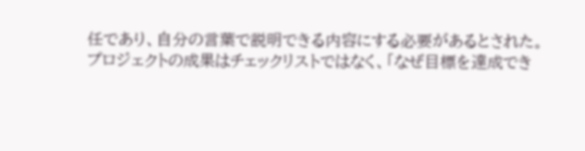任であり、自分の言葉で説明できる内容にする必要があるとされた。
プロジェクトの成果はチェックリストではなく、「なぜ目標を達成でき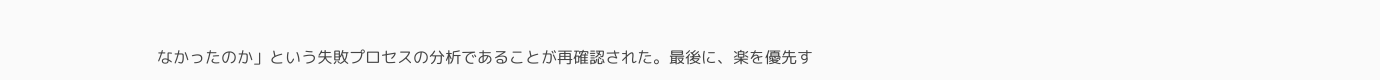なかったのか」という失敗プロセスの分析であることが再確認された。最後に、楽を優先す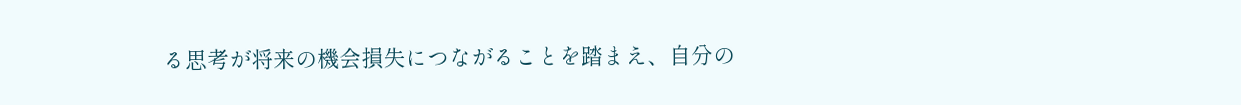る思考が将来の機会損失につながることを踏まえ、自分の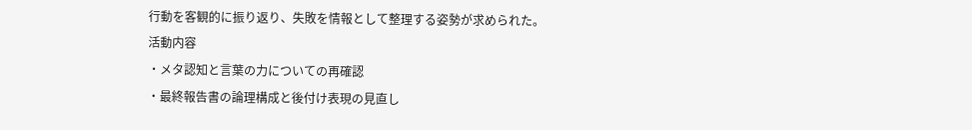行動を客観的に振り返り、失敗を情報として整理する姿勢が求められた。
活動内容
・メタ認知と言葉の力についての再確認
・最終報告書の論理構成と後付け表現の見直し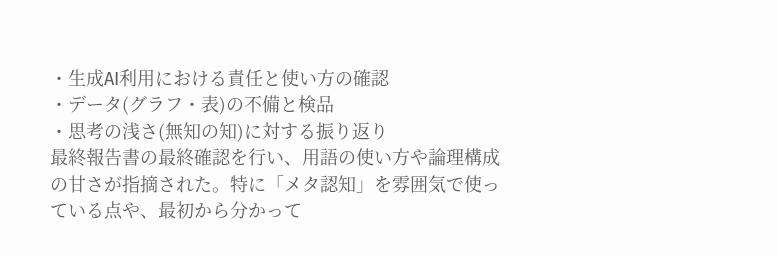・生成AI利用における責任と使い方の確認
・データ(グラフ・表)の不備と検品
・思考の浅さ(無知の知)に対する振り返り
最終報告書の最終確認を行い、用語の使い方や論理構成の甘さが指摘された。特に「メタ認知」を雰囲気で使っている点や、最初から分かって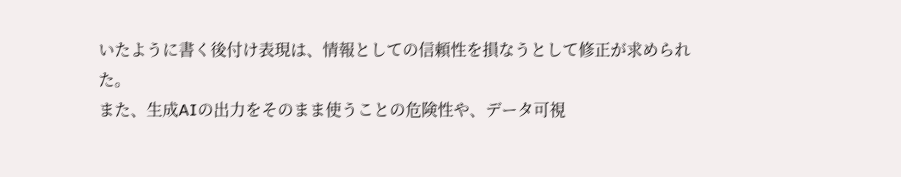いたように書く後付け表現は、情報としての信頼性を損なうとして修正が求められた。
また、生成AIの出力をそのまま使うことの危険性や、データ可視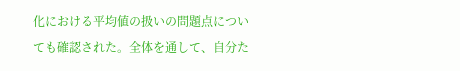化における平均値の扱いの問題点についても確認された。全体を通して、自分た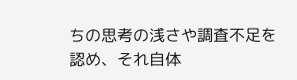ちの思考の浅さや調査不足を認め、それ自体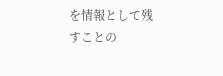を情報として残すことの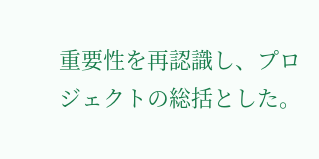重要性を再認識し、プロジェクトの総括とした。